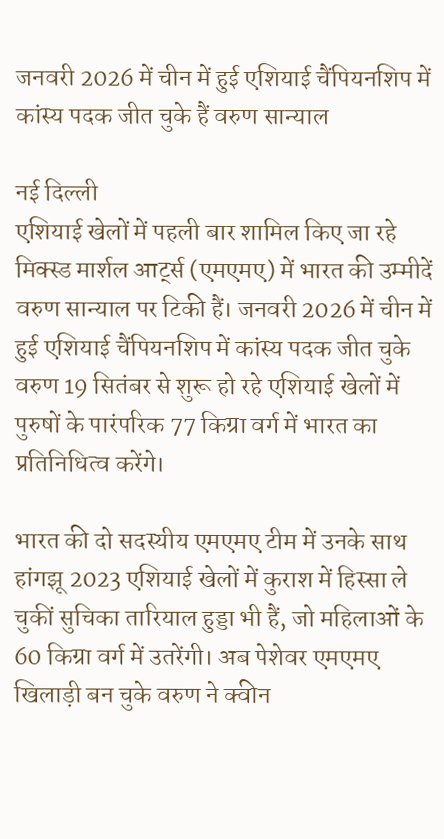जनवरी 2026 में चीन में हुई एशियाई चैंपियनशिप में कांस्य पदक जीत चुके हैं वरुण सान्याल

नई दिल्ली
एशियाई खेलों में पहली बार शामिल किए जा रहे मिक्स्ड मार्शल आर्ट्स (एमएमए) में भारत की उम्मीदें वरुण सान्याल पर टिकी हैं। जनवरी 2026 में चीन में हुई एशियाई चैंपियनशिप में कांस्य पदक जीत चुके वरुण 19 सितंबर से शुरू हो रहे एशियाई खेलों में पुरुषों के पारंपरिक 77 किग्रा वर्ग में भारत का प्रतिनिधित्व करेंगे।

भारत की दो सदस्यीय एमएमए टीम में उनके साथ हांगझू 2023 एशियाई खेलों में कुराश में हिस्सा ले चुकीं सुचिका तारियाल हुड्डा भी हैं, जो महिलाओं के 60 किग्रा वर्ग में उतरेंगी। अब पेशेवर एमएमए खिलाड़ी बन चुके वरुण ने क्वीन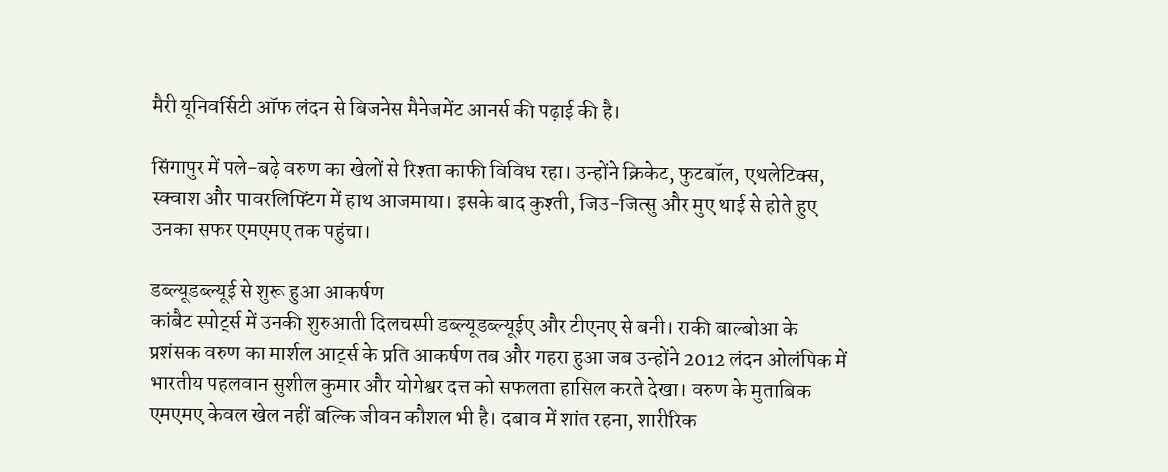मैरी यूनिवर्सिटी ऑफ लंदन से बिजनेस मैनेजमेंट आनर्स की पढ़ाई की है।

सिंगापुर में पले-बढ़े वरुण का खेलों से रिश्ता काफी विविध रहा। उन्होंने क्रिकेट, फुटबॉल, एथलेटिक्स, स्क्वाश और पावरलिफ्टिंग में हाथ आजमाया। इसके बाद कुश्ती, जिउ-जित्सु और मुए थाई से होते हुए उनका सफर एमएमए तक पहुंचा।

डब्ल्यूडब्ल्यूई से शुरू हुआ आकर्षण
कांबैट स्पोर्ट्स में उनकी शुरुआती दिलचस्पी डब्ल्यूडब्ल्यूईए और टीएनए से बनी। राकी बाल्बोआ के प्रशंसक वरुण का मार्शल आर्ट्स के प्रति आकर्षण तब और गहरा हुआ जब उन्होंने 2012 लंदन ओलंपिक में भारतीय पहलवान सुशील कुमार और योगेश्वर दत्त को सफलता हासिल करते देखा। वरुण के मुताबिक एमएमए केवल खेल नहीं बल्कि जीवन कौशल भी है। दबाव में शांत रहना, शारीरिक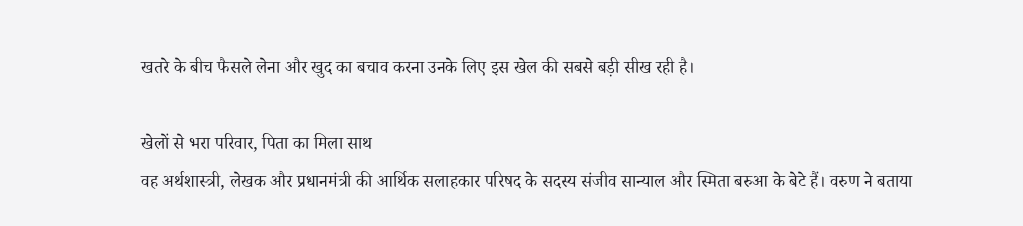खतरे के बीच फैसले लेना और खुद का बचाव करना उनके लिए इस खेल की सबसे बड़ी सीख रही है।

खेलों से भरा परिवार, पिता का मिला साथ
वह अर्थशास्त्री, लेखक और प्रधानमंत्री की आर्थिक सलाहकार परिषद के सदस्य संजीव सान्याल और स्मिता बरुआ के बेटे हैं। वरुण ने बताया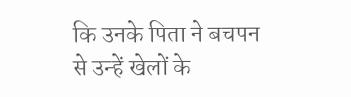कि उनके पिता ने बचपन से उन्हें खेलों के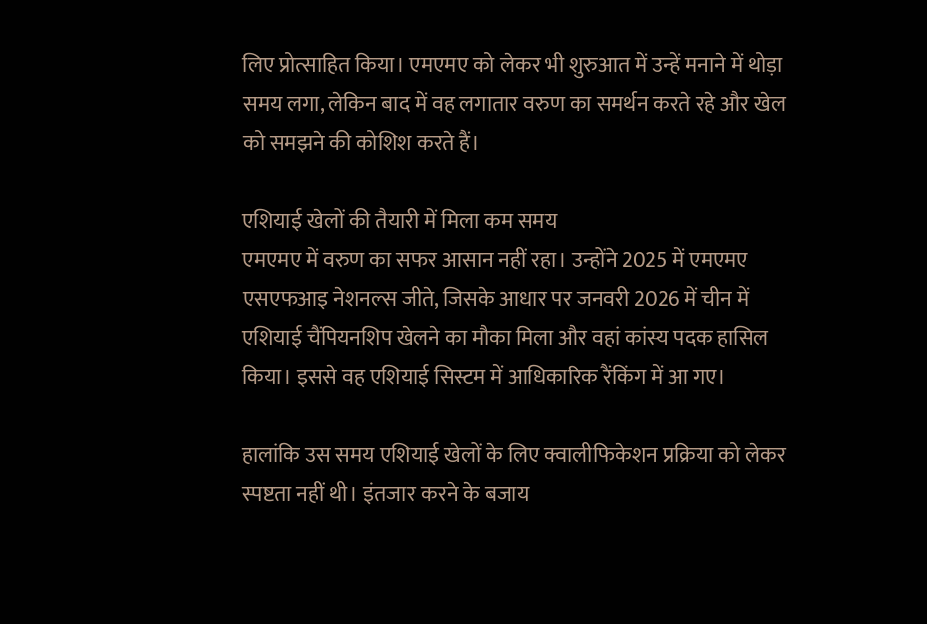लिए प्रोत्साहित किया। एमएमए को लेकर भी शुरुआत में उन्हें मनाने में थोड़ा समय लगा, लेकिन बाद में वह लगातार वरुण का समर्थन करते रहे और खेल को समझने की कोशिश करते हैं।

एशियाई खेलों की तैयारी में मिला कम समय
एमएमए में वरुण का सफर आसान नहीं रहा। उन्होंने 2025 में एमएमए एसएफआइ नेशनल्स जीते, जिसके आधार पर जनवरी 2026 में चीन में एशियाई चैंपियनशिप खेलने का मौका मिला और वहां कांस्य पदक हासिल किया। इससे वह एशियाई सिस्टम में आधिकारिक रैंकिंग में आ गए।

हालांकि उस समय एशियाई खेलों के लिए क्वालीफिकेशन प्रक्रिया को लेकर स्पष्टता नहीं थी। इंतजार करने के बजाय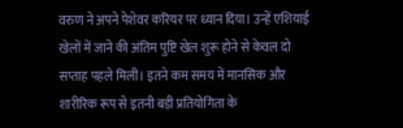वरुण ने अपने पेशेवर करियर पर ध्यान दिया। उन्हें एशियाई खेलों में जाने की अंतिम पुष्टि खेल शुरू होने से केवल दो सप्ताह पहले मिली। इतने कम समय में मानसिक और शारीरिक रूप से इतनी बड़ी प्रतियोगिता के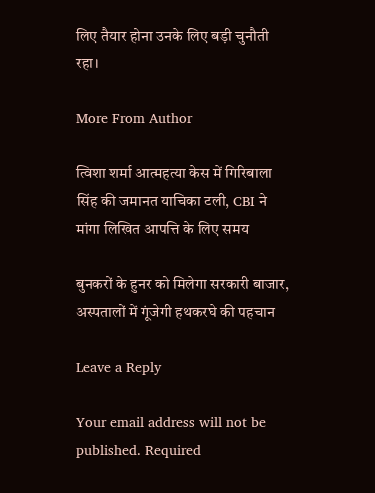लिए तैयार होना उनके लिए बड़ी चुनौती रहा।

More From Author

त्विशा शर्मा आत्महत्या केस में गिरिबाला सिंह की जमानत याचिका टली, CBI ने मांगा लिखित आपत्ति के लिए समय

बुनकरों के हुनर को मिलेगा सरकारी बाजार, अस्पतालों में गूंजेगी हथकरघे की पहचान

Leave a Reply

Your email address will not be published. Required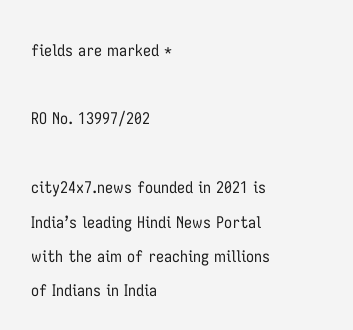fields are marked *

RO No. 13997/202

city24x7.news founded in 2021 is India’s leading Hindi News Portal with the aim of reaching millions of Indians in India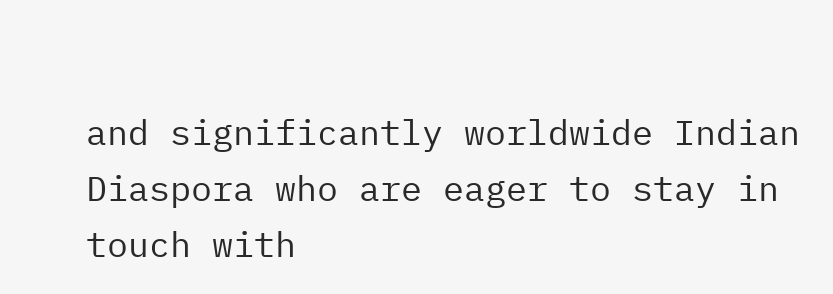and significantly worldwide Indian Diaspora who are eager to stay in touch with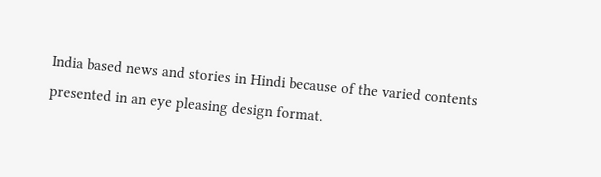India based news and stories in Hindi because of the varied contents presented in an eye pleasing design format.